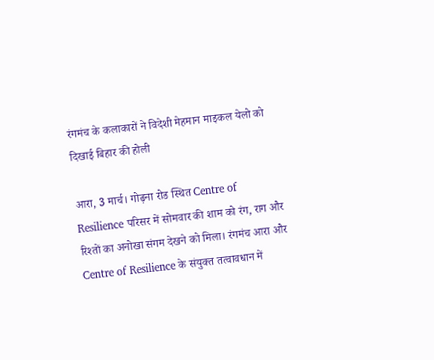रंगमंच के कलाकारों ने विदेशी मेहमान माइकल येलो को दिखाई बिहार की होली

आरा, 3 मार्च। गोढ़ना रोड स्थित Centre of Resilience परिसर में सोमवार की शाम को रंग, राग और रिश्तों का अनोखा संगम देखने को मिला। रंगमंच आरा और Centre of Resilience के संयुक्त तत्वावधान में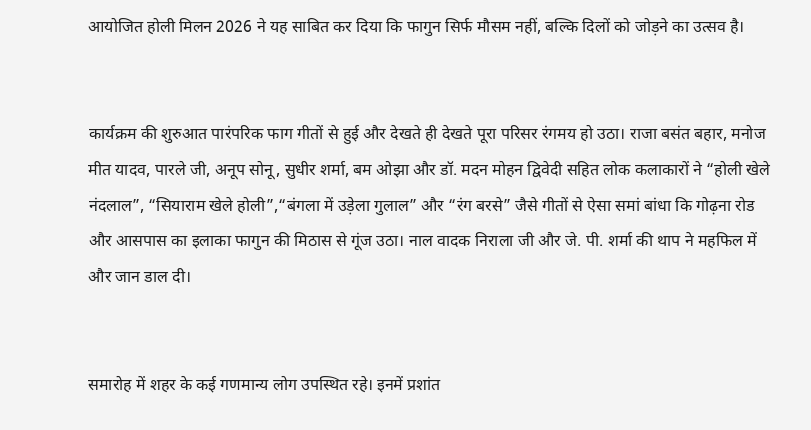आयोजित होली मिलन 2026 ने यह साबित कर दिया कि फागुन सिर्फ मौसम नहीं, बल्कि दिलों को जोड़ने का उत्सव है।


कार्यक्रम की शुरुआत पारंपरिक फाग गीतों से हुई और देखते ही देखते पूरा परिसर रंगमय हो उठा। राजा बसंत बहार, मनोज मीत यादव, पारले जी, अनूप सोनू, सुधीर शर्मा, बम ओझा और डॉ. मदन मोहन द्विवेदी सहित लोक कलाकारों ने “होली खेले नंदलाल”, “सियाराम खेले होली”,“बंगला में उड़ेला गुलाल” और “रंग बरसे” जैसे गीतों से ऐसा समां बांधा कि गोढ़ना रोड और आसपास का इलाका फागुन की मिठास से गूंज उठा। नाल वादक निराला जी और जे. पी. शर्मा की थाप ने महफिल में और जान डाल दी।


समारोह में शहर के कई गणमान्य लोग उपस्थित रहे। इनमें प्रशांत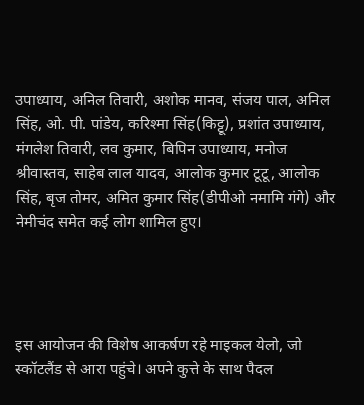उपाध्याय, अनिल तिवारी, अशोक मानव, संजय पाल, अनिल सिंह, ओ. पी. पांडेय, करिश्मा सिंह(किट्टू), प्रशांत उपाध्याय, मंगलेश तिवारी, लव कुमार, बिपिन उपाध्याय, मनोज श्रीवास्तव, साहेब लाल यादव, आलोक कुमार टूटू, आलोक सिंह, बृज तोमर, अमित कुमार सिंह(डीपीओ नमामि गंगे) और नेमीचंद समेत कई लोग शामिल हुए।




इस आयोजन की विशेष आकर्षण रहे माइकल येलो, जो स्कॉटलैंड से आरा पहुंचे। अपने कुत्ते के साथ पैदल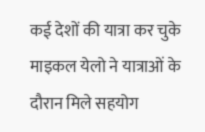कई देशों की यात्रा कर चुके माइकल येलो ने यात्राओं के दौरान मिले सहयोग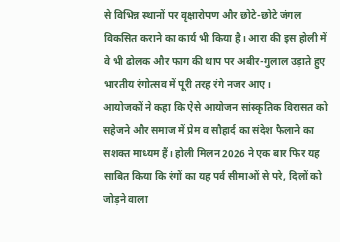से विभिन्न स्थानों पर वृक्षारोपण और छोटे-छोटे जंगल विकसित कराने का कार्य भी किया है। आरा की इस होली में वे भी ढोलक और फाग की थाप पर अबीर-गुलाल उड़ाते हुए भारतीय रंगोत्सव में पूरी तरह रंगे नजर आए।
आयोजकों ने कहा कि ऐसे आयोजन सांस्कृतिक विरासत को सहेजने और समाज में प्रेम व सौहार्द का संदेश फैलाने का सशक्त माध्यम हैं। होली मिलन 2026 ने एक बार फिर यह साबित किया कि रंगों का यह पर्व सीमाओं से परे, दिलों को जोड़ने वाला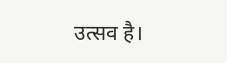उत्सव है।